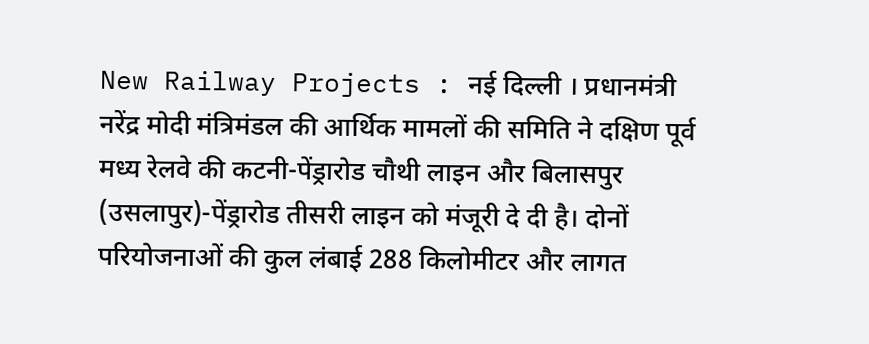New Railway Projects : नई दिल्ली । प्रधानमंत्री नरेंद्र मोदी मंत्रिमंडल की आर्थिक मामलों की समिति ने दक्षिण पूर्व मध्य रेलवे की कटनी-पेंड्रारोड चौथी लाइन और बिलासपुर (उसलापुर)-पेंड्रारोड तीसरी लाइन को मंजूरी दे दी है। दोनों परियोजनाओं की कुल लंबाई 288 किलोमीटर और लागत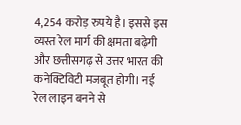4,254 करोड़ रुपये है। इससे इस व्यस्त रेल मार्ग की क्षमता बढ़ेगी और छत्तीसगढ़ से उत्तर भारत की कनेक्टिविटी मजबूत होगी। नई रेल लाइन बनने से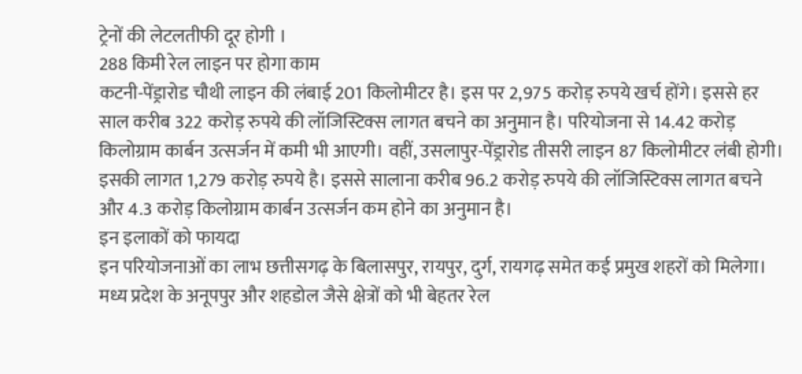ट्रेनों की लेटलतीफी दूर होगी ।
288 किमी रेल लाइन पर होगा काम
कटनी-पेंड्रारोड चौथी लाइन की लंबाई 201 किलोमीटर है। इस पर 2,975 करोड़ रुपये खर्च होंगे। इससे हर साल करीब 322 करोड़ रुपये की लॉजिस्टिक्स लागत बचने का अनुमान है। परियोजना से 14.42 करोड़ किलोग्राम कार्बन उत्सर्जन में कमी भी आएगी। वहीं, उसलापुर-पेंड्रारोड तीसरी लाइन 87 किलोमीटर लंबी होगी। इसकी लागत 1,279 करोड़ रुपये है। इससे सालाना करीब 96.2 करोड़ रुपये की लॉजिस्टिक्स लागत बचने और 4.3 करोड़ किलोग्राम कार्बन उत्सर्जन कम होने का अनुमान है।
इन इलाकों को फायदा
इन परियोजनाओं का लाभ छत्तीसगढ़ के बिलासपुर, रायपुर, दुर्ग, रायगढ़ समेत कई प्रमुख शहरों को मिलेगा। मध्य प्रदेश के अनूपपुर और शहडोल जैसे क्षेत्रों को भी बेहतर रेल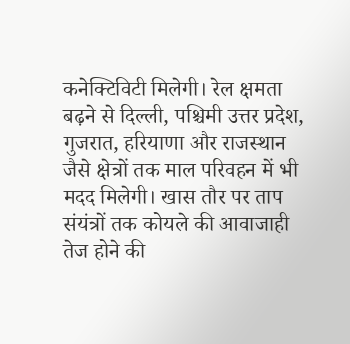कनेक्टिविटी मिलेगी। रेल क्षमता बढ़ने से दिल्ली, पश्चिमी उत्तर प्रदेश, गुजरात, हरियाणा और राजस्थान जैसे क्षेत्रों तक माल परिवहन में भी मदद मिलेगी। खास तौर पर ताप संयंत्रों तक कोयले की आवाजाही तेज होने की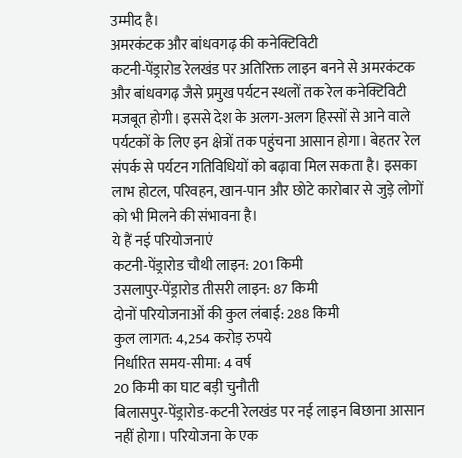उम्मीद है।
अमरकंटक और बांधवगढ़ की कनेक्टिविटी
कटनी-पेंड्रारोड रेलखंड पर अतिरिक्त लाइन बनने से अमरकंटक और बांधवगढ़ जैसे प्रमुख पर्यटन स्थलों तक रेल कनेक्टिविटी मजबूत होगी। इससे देश के अलग-अलग हिस्सों से आने वाले पर्यटकों के लिए इन क्षेत्रों तक पहुंचना आसान होगा। बेहतर रेल संपर्क से पर्यटन गतिविधियों को बढ़ावा मिल सकता है। इसका लाभ होटल, परिवहन, खान-पान और छोटे कारोबार से जुड़े लोगों को भी मिलने की संभावना है।
ये हैं नई परियोजनाएं
कटनी-पेंड्रारोड चौथी लाइन: 201 किमी
उसलापुर-पेंड्रारोड तीसरी लाइन: 87 किमी
दोनों परियोजनाओं की कुल लंबाई: 288 किमी
कुल लागत: 4,254 करोड़ रुपये
निर्धारित समय-सीमा: 4 वर्ष
20 किमी का घाट बड़ी चुनौती
बिलासपुर-पेंड्रारोड-कटनी रेलखंड पर नई लाइन बिछाना आसान नहीं होगा। परियोजना के एक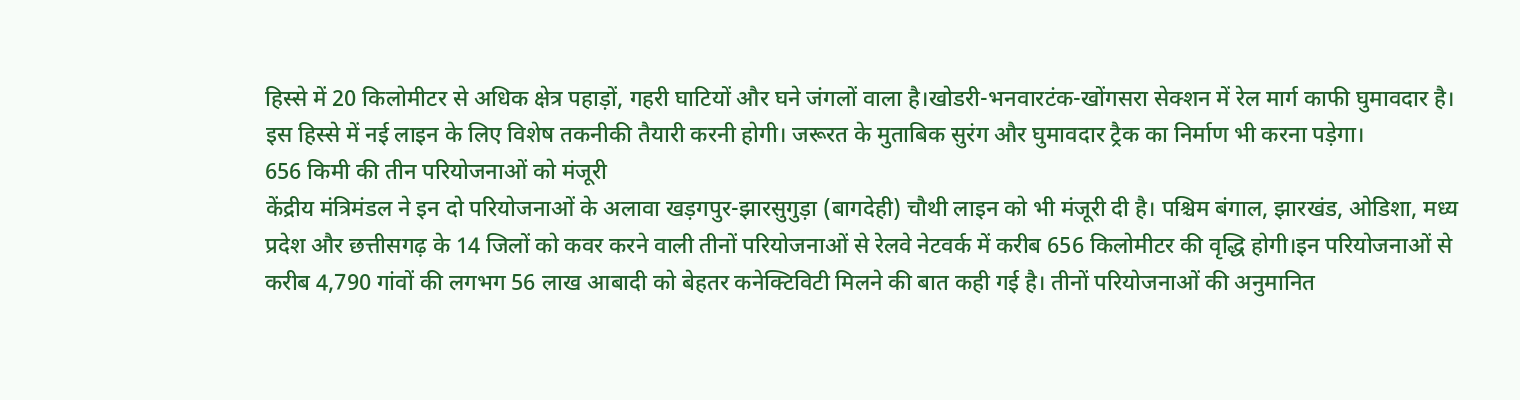हिस्से में 20 किलोमीटर से अधिक क्षेत्र पहाड़ों, गहरी घाटियों और घने जंगलों वाला है।खोडरी-भनवारटंक-खोंगसरा सेक्शन में रेल मार्ग काफी घुमावदार है। इस हिस्से में नई लाइन के लिए विशेष तकनीकी तैयारी करनी होगी। जरूरत के मुताबिक सुरंग और घुमावदार ट्रैक का निर्माण भी करना पड़ेगा।
656 किमी की तीन परियोजनाओं को मंजूरी
केंद्रीय मंत्रिमंडल ने इन दो परियोजनाओं के अलावा खड़गपुर-झारसुगुड़ा (बागदेही) चौथी लाइन को भी मंजूरी दी है। पश्चिम बंगाल, झारखंड, ओडिशा, मध्य प्रदेश और छत्तीसगढ़ के 14 जिलों को कवर करने वाली तीनों परियोजनाओं से रेलवे नेटवर्क में करीब 656 किलोमीटर की वृद्धि होगी।इन परियोजनाओं से करीब 4,790 गांवों की लगभग 56 लाख आबादी को बेहतर कनेक्टिविटी मिलने की बात कही गई है। तीनों परियोजनाओं की अनुमानित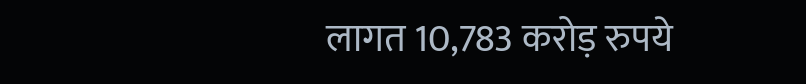लागत 10,783 करोड़ रुपये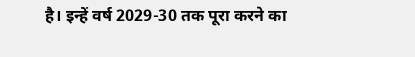है। इन्हें वर्ष 2029-30 तक पूरा करने का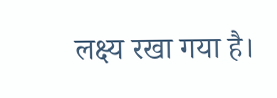लक्ष्य रखा गया है।